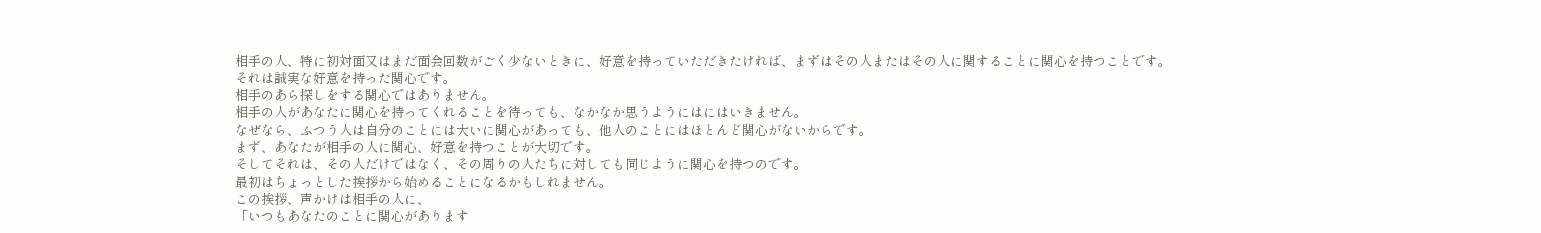相手の人、特に初対面又はまだ面会回数がごく少ないときに、好意を持っていただきたければ、まずはその人またはその人に関することに関心を持つことです。
それは誠実な好意を持った関心です。
相手のあら探しをする関心ではありません。
相手の人があなたに関心を持ってくれることを待っても、なかなか思うようにはにはいきません。
なぜなら、ふつう人は自分のことには大いに関心があっても、他人のことにはほとんど関心がないからです。
まず、あなたが相手の人に関心、好意を持つことが大切です。
そしてそれは、その人だけではなく、その周りの人たちに対しても同じように関心を持つのです。
最初はちょっとした挨拶から始めることになるかもしれません。
この挨拶、声かけは相手の人に、
「いつもあなたのことに関心があります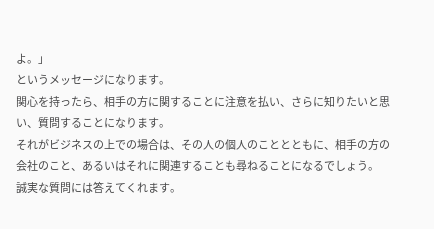よ。」
というメッセージになります。
関心を持ったら、相手の方に関することに注意を払い、さらに知りたいと思い、質問することになります。
それがビジネスの上での場合は、その人の個人のこととともに、相手の方の会社のこと、あるいはそれに関連することも尋ねることになるでしょう。
誠実な質問には答えてくれます。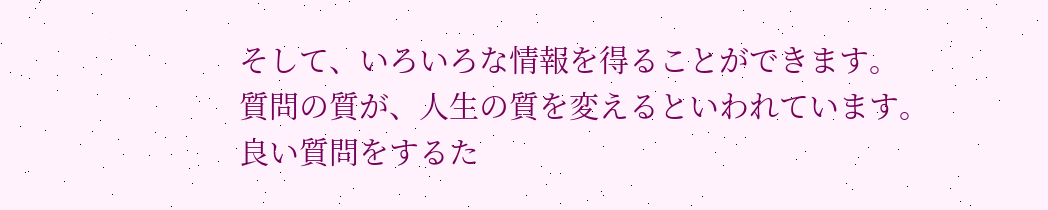そして、いろいろな情報を得ることができます。
質問の質が、人生の質を変えるといわれています。
良い質問をするた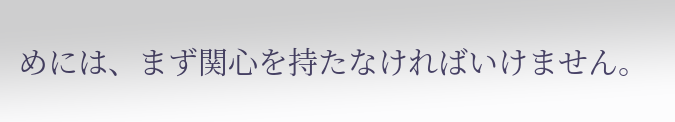めには、まず関心を持たなければいけません。